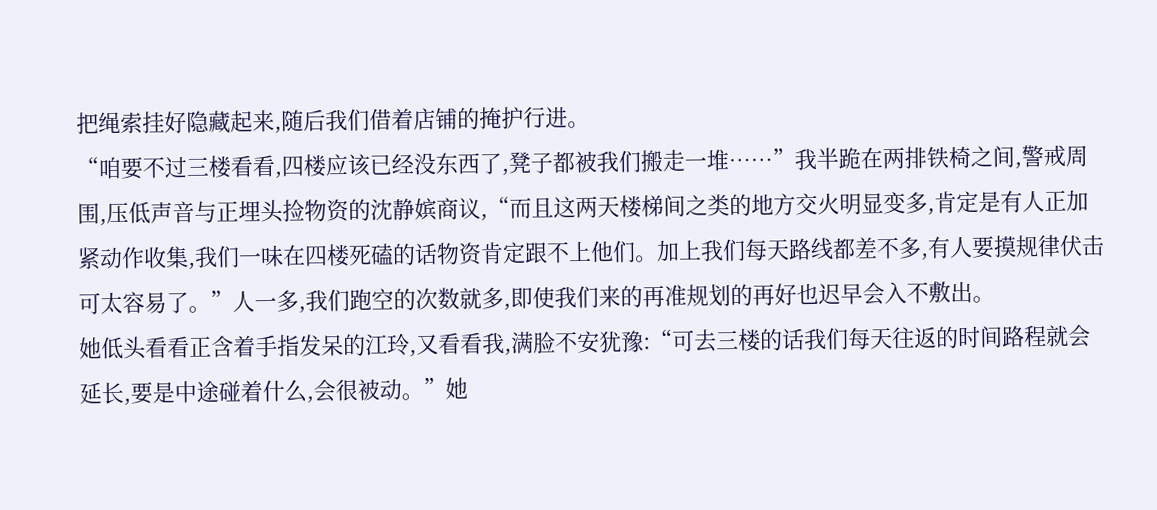把绳索挂好隐藏起来,随后我们借着店铺的掩护行进。
“咱要不过三楼看看,四楼应该已经没东西了,凳子都被我们搬走一堆……”我半跪在两排铁椅之间,警戒周围,压低声音与正埋头捡物资的沈静嫔商议,“而且这两天楼梯间之类的地方交火明显变多,肯定是有人正加紧动作收集,我们一味在四楼死磕的话物资肯定跟不上他们。加上我们每天路线都差不多,有人要摸规律伏击可太容易了。”人一多,我们跑空的次数就多,即使我们来的再准规划的再好也迟早会入不敷出。
她低头看看正含着手指发呆的江玲,又看看我,满脸不安犹豫:“可去三楼的话我们每天往返的时间路程就会延长,要是中途碰着什么,会很被动。”她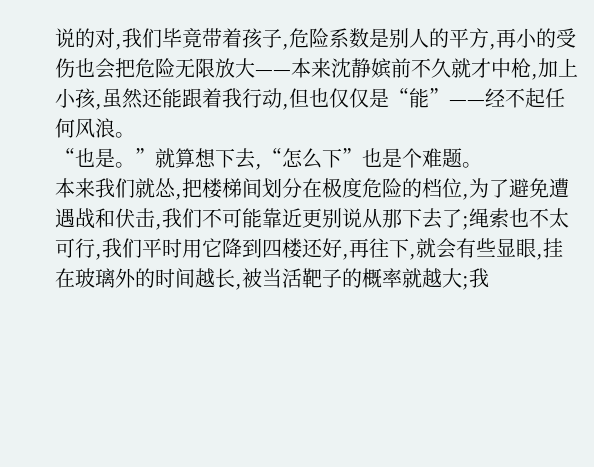说的对,我们毕竟带着孩子,危险系数是别人的平方,再小的受伤也会把危险无限放大——本来沈静嫔前不久就才中枪,加上小孩,虽然还能跟着我行动,但也仅仅是“能”——经不起任何风浪。
“也是。”就算想下去,“怎么下”也是个难题。
本来我们就怂,把楼梯间划分在极度危险的档位,为了避免遭遇战和伏击,我们不可能靠近更别说从那下去了;绳索也不太可行,我们平时用它降到四楼还好,再往下,就会有些显眼,挂在玻璃外的时间越长,被当活靶子的概率就越大;我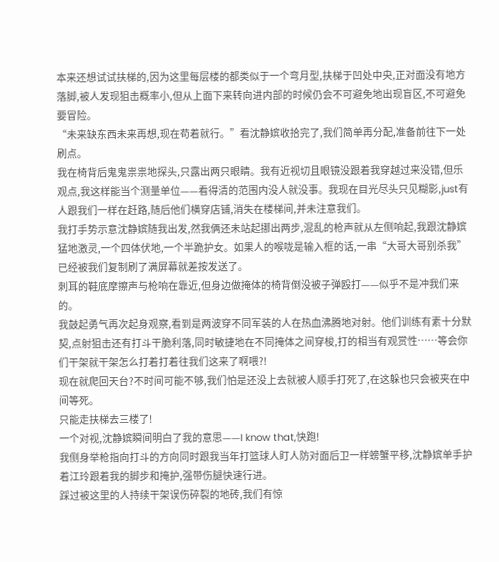本来还想试试扶梯的,因为这里每层楼的都类似于一个弯月型,扶梯于凹处中央,正对面没有地方落脚,被人发现狙击概率小,但从上面下来转向进内部的时候仍会不可避免地出现盲区,不可避免要冒险。
“未来缺东西未来再想,现在苟着就行。”看沈静嫔收拾完了,我们简单再分配,准备前往下一处刷点。
我在椅背后鬼鬼祟祟地探头,只露出两只眼睛。我有近视切且眼镜没跟着我穿越过来没错,但乐观点,我这样能当个测量单位——看得清的范围内没人就没事。我现在目光尽头只见糊影,just有人跟我们一样在赶路,随后他们横穿店铺,消失在楼梯间,并未注意我们。
我打手势示意沈静嫔随我出发,然我俩还未站起挪出两步,混乱的枪声就从左侧响起,我跟沈静嫔猛地激灵,一个四体伏地,一个半跪护女。如果人的喉咙是输入框的话,一串“大哥大哥别杀我”已经被我们复制刷了满屏幕就差按发送了。
刺耳的鞋底摩擦声与枪响在靠近,但身边做掩体的椅背倒没被子弹殴打——似乎不是冲我们来的。
我鼓起勇气再次起身观察,看到是两波穿不同军装的人在热血沸腾地对射。他们训练有素十分默契,点射狙击还有打斗干脆利落,同时敏捷地在不同掩体之间穿梭,打的相当有观赏性……等会你们干架就干架怎么打着打着往我们这来了啊喂?!
现在就爬回天台?不时间可能不够,我们怕是还没上去就被人顺手打死了,在这躲也只会被夹在中间等死。
只能走扶梯去三楼了!
一个对视,沈静嫔瞬间明白了我的意思——I know that,快跑!
我侧身举枪指向打斗的方向同时跟我当年打篮球人盯人防对面后卫一样螃蟹平移,沈静嫔单手护着江玲跟着我的脚步和掩护,强带伤腿快速行进。
踩过被这里的人持续干架误伤碎裂的地砖,我们有惊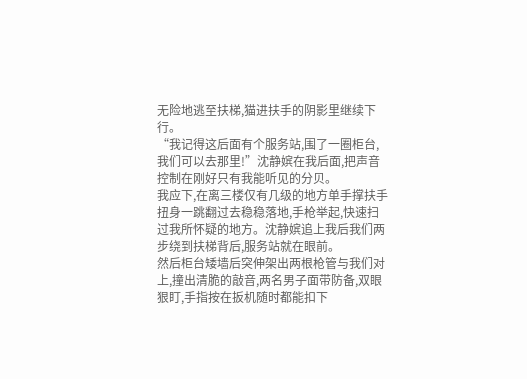无险地逃至扶梯,猫进扶手的阴影里继续下行。
“我记得这后面有个服务站,围了一圈柜台,我们可以去那里!”沈静嫔在我后面,把声音控制在刚好只有我能听见的分贝。
我应下,在离三楼仅有几级的地方单手撑扶手扭身一跳翻过去稳稳落地,手枪举起,快速扫过我所怀疑的地方。沈静嫔追上我后我们两步绕到扶梯背后,服务站就在眼前。
然后柜台矮墙后突伸架出两根枪管与我们对上,撞出清脆的敲音,两名男子面带防备,双眼狠盯,手指按在扳机随时都能扣下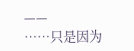——
……只是因为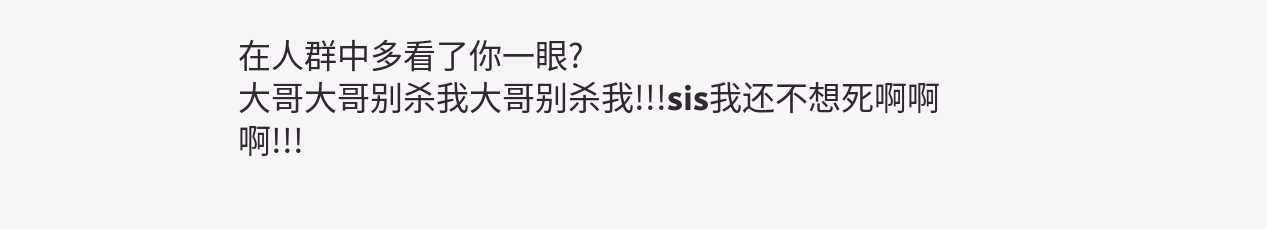在人群中多看了你一眼?
大哥大哥别杀我大哥别杀我!!!sis我还不想死啊啊啊!!!